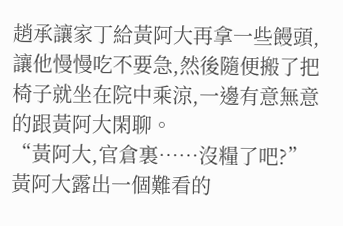趙承讓家丁給黃阿大再拿一些饅頭,讓他慢慢吃不要急,然後隨便搬了把椅子就坐在院中乘涼,一邊有意無意的跟黃阿大閑聊。
“黃阿大,官倉裏……沒糧了吧?”
黃阿大露出一個難看的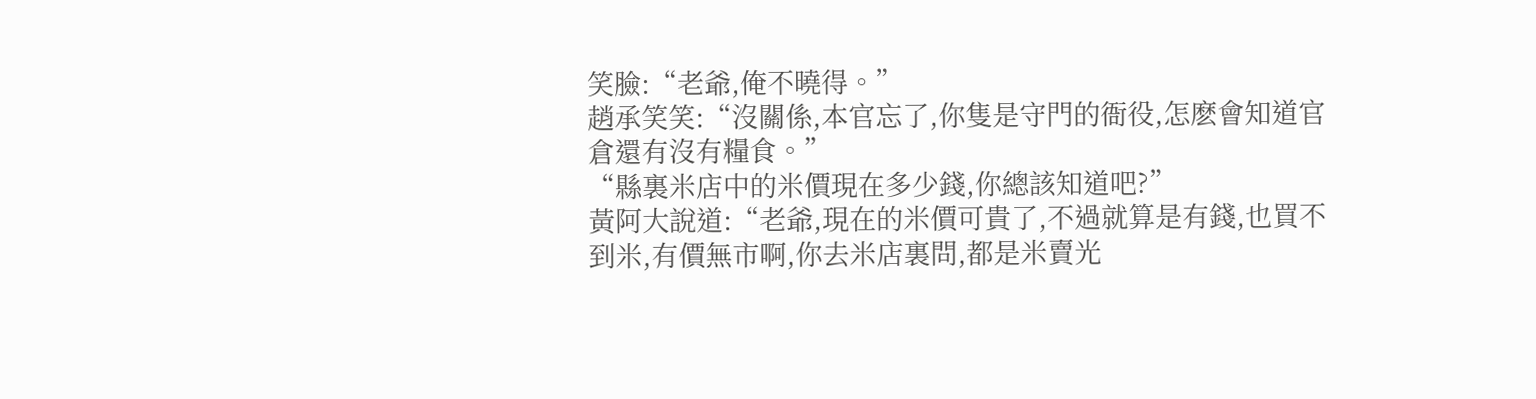笑臉:“老爺,俺不曉得。”
趙承笑笑:“沒關係,本官忘了,你隻是守門的衙役,怎麽會知道官倉還有沒有糧食。”
“縣裏米店中的米價現在多少錢,你總該知道吧?”
黃阿大說道:“老爺,現在的米價可貴了,不過就算是有錢,也買不到米,有價無市啊,你去米店裏問,都是米賣光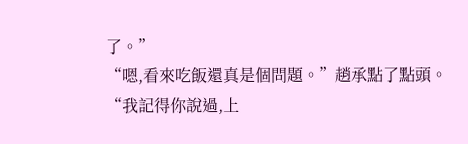了。”
“嗯,看來吃飯還真是個問題。”趙承點了點頭。
“我記得你說過,上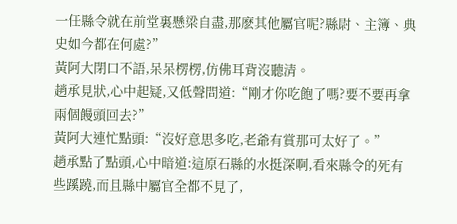一任縣令就在前堂裏懸梁自盡,那麽其他屬官呢?縣尉、主簿、典史如今都在何處?”
黃阿大閉口不語,呆呆楞楞,仿佛耳背沒聽清。
趙承見狀,心中起疑,又低聲問道:“剛才你吃飽了嗎?要不要再拿兩個饅頭回去?”
黃阿大連忙點頭:“沒好意思多吃,老爺有賞那可太好了。”
趙承點了點頭,心中暗道:這原石縣的水挺深啊,看來縣令的死有些蹊蹺,而且縣中屬官全都不見了,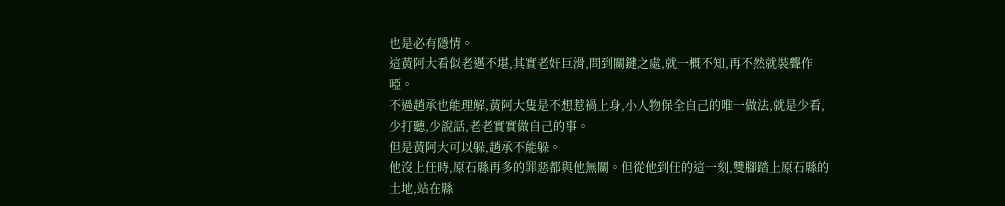也是必有隱情。
這黃阿大看似老邁不堪,其實老奸巨滑,問到關鍵之處,就一概不知,再不然就裝聾作啞。
不過趙承也能理解,黃阿大隻是不想惹禍上身,小人物保全自己的唯一做法,就是少看,少打聽,少說話,老老實實做自己的事。
但是黃阿大可以躲,趙承不能躲。
他沒上任時,原石縣再多的罪惡都與他無關。但從他到任的這一刻,雙腳踏上原石縣的土地,站在縣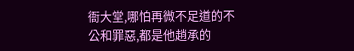衙大堂,哪怕再微不足道的不公和罪惡,都是他趙承的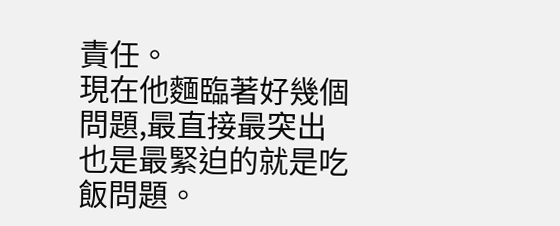責任。
現在他麵臨著好幾個問題,最直接最突出也是最緊迫的就是吃飯問題。